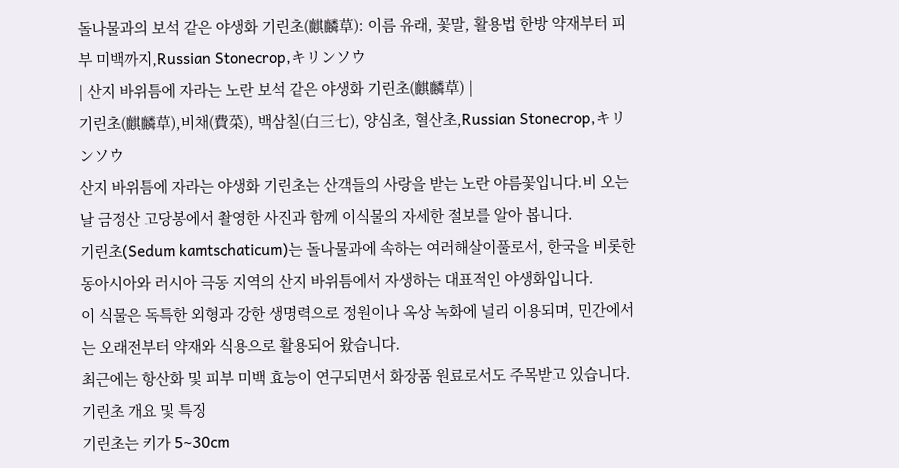돌나물과의 보석 같은 야생화 기린초(麒麟草): 이름 유래, 꽃말, 활용법 한방 약재부터 피부 미백까지,Russian Stonecrop,キリンソウ
| 산지 바위틈에 자라는 노란 보석 같은 야생화 기린초(麒麟草) |
기린초(麒麟草),비채(費菜), 백삼칠(白三七), 양심초, 혈산초,Russian Stonecrop,キリンソウ
산지 바위틈에 자라는 야생화 기린초는 산객들의 사랑을 받는 노란 야름꽃입니다.비 오는날 금정산 고당봉에서 촬영한 사진과 함께 이식물의 자세한 절보를 알아 봅니다.
기린초(Sedum kamtschaticum)는 돌나물과에 속하는 여러해살이풀로서, 한국을 비롯한 동아시아와 러시아 극동 지역의 산지 바위틈에서 자생하는 대표적인 야생화입니다.
이 식물은 독특한 외형과 강한 생명력으로 정원이나 옥상 녹화에 널리 이용되며, 민간에서는 오래전부터 약재와 식용으로 활용되어 왔습니다.
최근에는 항산화 및 피부 미백 효능이 연구되면서 화장품 원료로서도 주목받고 있습니다.
기린초 개요 및 특징
기린초는 키가 5~30cm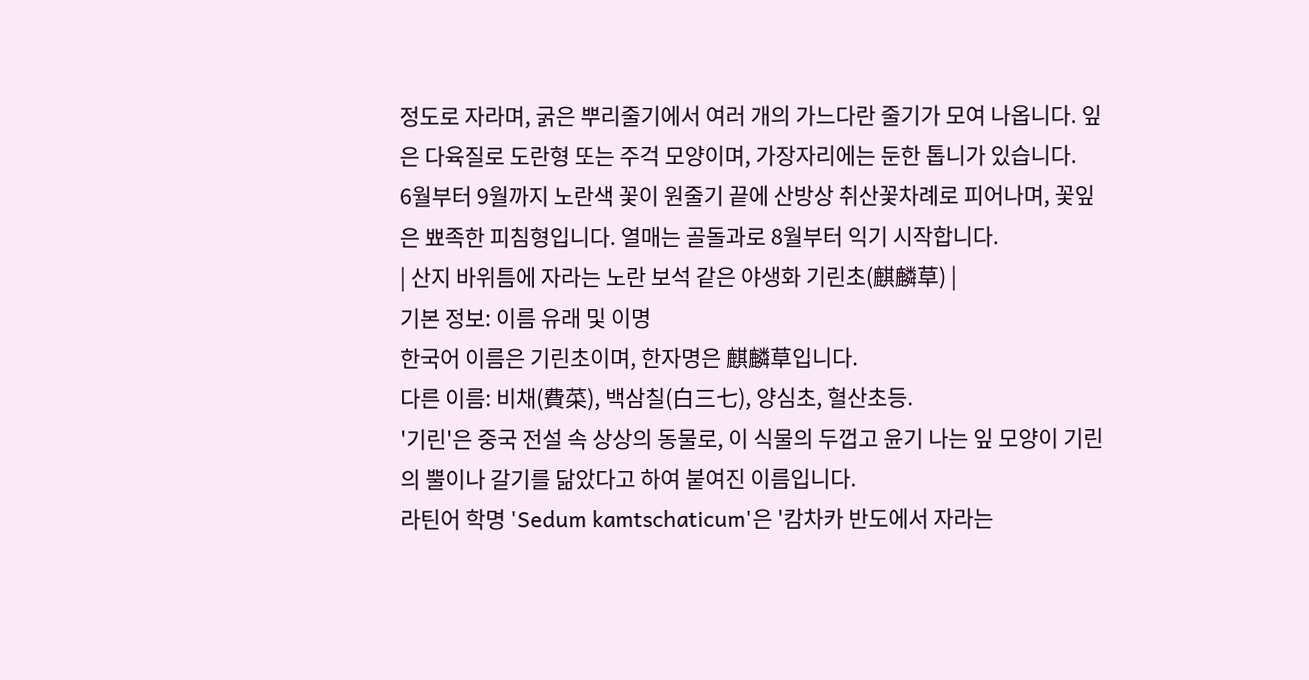정도로 자라며, 굵은 뿌리줄기에서 여러 개의 가느다란 줄기가 모여 나옵니다. 잎은 다육질로 도란형 또는 주걱 모양이며, 가장자리에는 둔한 톱니가 있습니다.
6월부터 9월까지 노란색 꽃이 원줄기 끝에 산방상 취산꽃차례로 피어나며, 꽃잎은 뾰족한 피침형입니다. 열매는 골돌과로 8월부터 익기 시작합니다.
| 산지 바위틈에 자라는 노란 보석 같은 야생화 기린초(麒麟草) |
기본 정보: 이름 유래 및 이명
한국어 이름은 기린초이며, 한자명은 麒麟草입니다.
다른 이름: 비채(費菜), 백삼칠(白三七), 양심초, 혈산초등.
'기린'은 중국 전설 속 상상의 동물로, 이 식물의 두껍고 윤기 나는 잎 모양이 기린의 뿔이나 갈기를 닮았다고 하여 붙여진 이름입니다.
라틴어 학명 'Sedum kamtschaticum'은 '캄차카 반도에서 자라는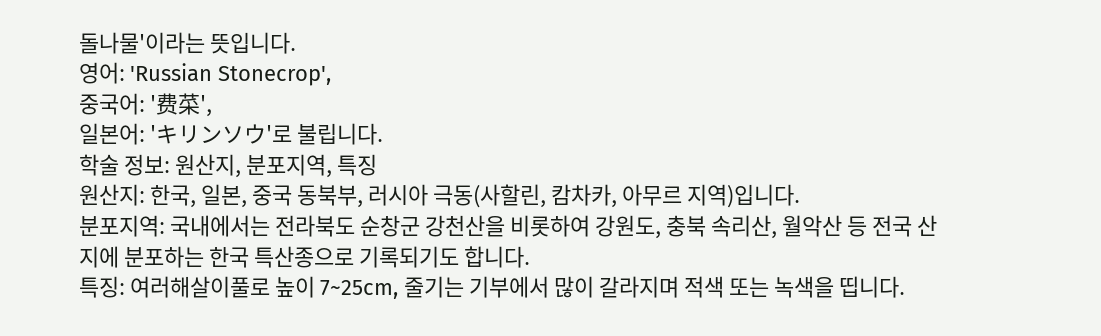돌나물'이라는 뜻입니다.
영어: 'Russian Stonecrop',
중국어: '费菜',
일본어: 'キリンソウ'로 불립니다.
학술 정보: 원산지, 분포지역, 특징
원산지: 한국, 일본, 중국 동북부, 러시아 극동(사할린, 캄차카, 아무르 지역)입니다.
분포지역: 국내에서는 전라북도 순창군 강천산을 비롯하여 강원도, 충북 속리산, 월악산 등 전국 산지에 분포하는 한국 특산종으로 기록되기도 합니다.
특징: 여러해살이풀로 높이 7~25cm, 줄기는 기부에서 많이 갈라지며 적색 또는 녹색을 띱니다.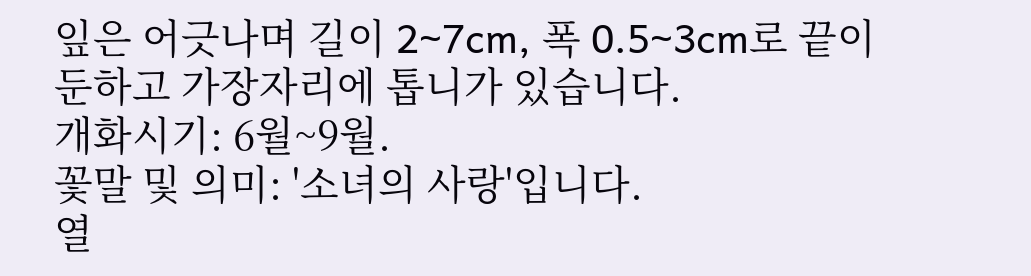잎은 어긋나며 길이 2~7cm, 폭 0.5~3cm로 끝이 둔하고 가장자리에 톱니가 있습니다.
개화시기: 6월~9월.
꽃말 및 의미: '소녀의 사랑'입니다.
열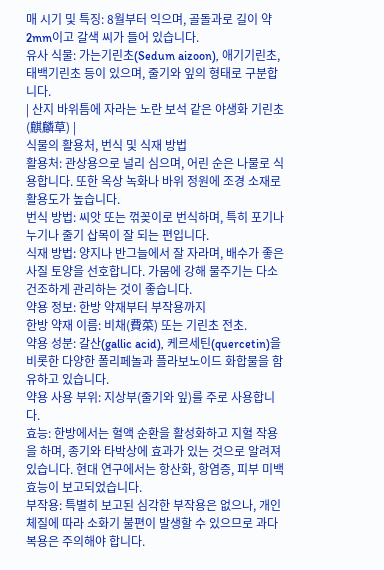매 시기 및 특징: 8월부터 익으며, 골돌과로 길이 약 2mm이고 갈색 씨가 들어 있습니다.
유사 식물: 가는기린초(Sedum aizoon), 애기기린초, 태백기린초 등이 있으며, 줄기와 잎의 형태로 구분합니다.
| 산지 바위틈에 자라는 노란 보석 같은 야생화 기린초(麒麟草) |
식물의 활용처, 번식 및 식재 방법
활용처: 관상용으로 널리 심으며, 어린 순은 나물로 식용합니다. 또한 옥상 녹화나 바위 정원에 조경 소재로 활용도가 높습니다.
번식 방법: 씨앗 또는 꺾꽂이로 번식하며, 특히 포기나누기나 줄기 삽목이 잘 되는 편입니다.
식재 방법: 양지나 반그늘에서 잘 자라며, 배수가 좋은 사질 토양을 선호합니다. 가뭄에 강해 물주기는 다소 건조하게 관리하는 것이 좋습니다.
약용 정보: 한방 약재부터 부작용까지
한방 약재 이름: 비채(費菜) 또는 기린초 전초.
약용 성분: 갈산(gallic acid), 케르세틴(quercetin)을 비롯한 다양한 폴리페놀과 플라보노이드 화합물을 함유하고 있습니다.
약용 사용 부위: 지상부(줄기와 잎)를 주로 사용합니다.
효능: 한방에서는 혈액 순환을 활성화하고 지혈 작용을 하며, 종기와 타박상에 효과가 있는 것으로 알려져 있습니다. 현대 연구에서는 항산화, 항염증, 피부 미백 효능이 보고되었습니다.
부작용: 특별히 보고된 심각한 부작용은 없으나, 개인 체질에 따라 소화기 불편이 발생할 수 있으므로 과다 복용은 주의해야 합니다.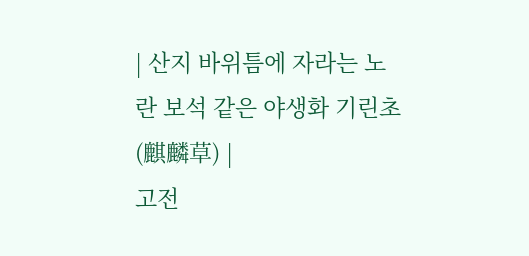| 산지 바위틈에 자라는 노란 보석 같은 야생화 기린초(麒麟草) |
고전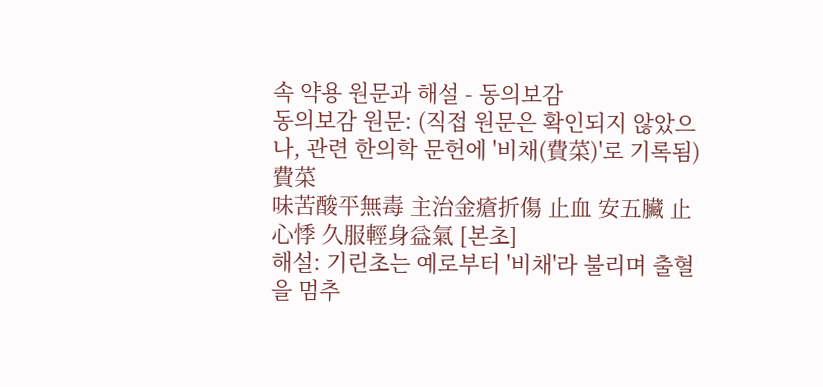속 약용 원문과 해설 - 동의보감
동의보감 원문: (직접 원문은 확인되지 않았으나, 관련 한의학 문헌에 '비채(費菜)'로 기록됨)
費菜
味苦酸平無毒 主治金瘡折傷 止血 安五臟 止心悸 久服輕身益氣 [본초]
해설: 기린초는 예로부터 '비채'라 불리며 출혈을 멈추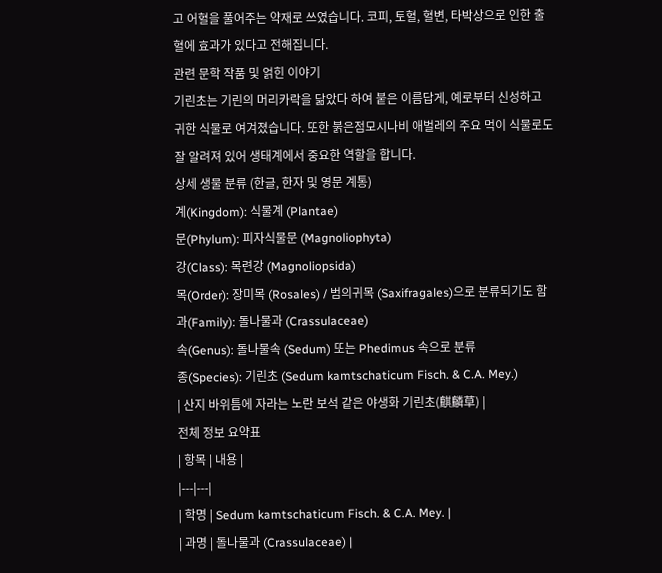고 어혈을 풀어주는 약재로 쓰였습니다. 코피, 토혈, 혈변, 타박상으로 인한 출혈에 효과가 있다고 전해집니다.
관련 문학 작품 및 얽힌 이야기
기린초는 기린의 머리카락을 닮았다 하여 붙은 이름답게, 예로부터 신성하고 귀한 식물로 여겨졌습니다. 또한 붉은점모시나비 애벌레의 주요 먹이 식물로도 잘 알려져 있어 생태계에서 중요한 역할을 합니다.
상세 생물 분류 (한글, 한자 및 영문 계통)
계(Kingdom): 식물계 (Plantae)
문(Phylum): 피자식물문 (Magnoliophyta)
강(Class): 목련강 (Magnoliopsida)
목(Order): 장미목 (Rosales) / 범의귀목 (Saxifragales)으로 분류되기도 함
과(Family): 돌나물과 (Crassulaceae)
속(Genus): 돌나물속 (Sedum) 또는 Phedimus 속으로 분류
종(Species): 기린초 (Sedum kamtschaticum Fisch. & C.A. Mey.)
| 산지 바위틈에 자라는 노란 보석 같은 야생화 기린초(麒麟草) |
전체 정보 요약표
| 항목 | 내용 |
|---|---|
| 학명 | Sedum kamtschaticum Fisch. & C.A. Mey. |
| 과명 | 돌나물과 (Crassulaceae) |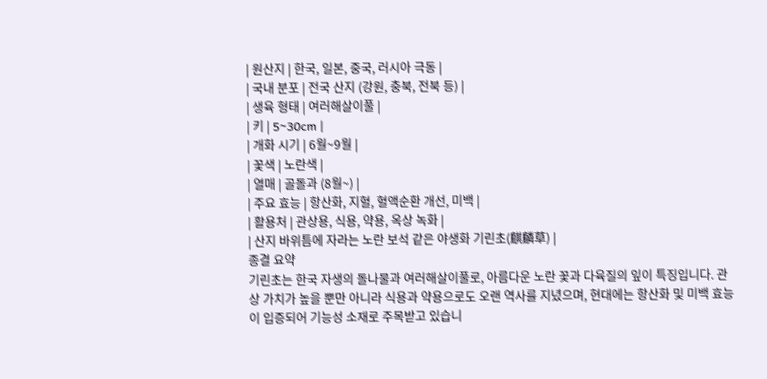| 원산지 | 한국, 일본, 중국, 러시아 극동 |
| 국내 분포 | 전국 산지 (강원, 충북, 전북 등) |
| 생육 형태 | 여러해살이풀 |
| 키 | 5~30cm |
| 개화 시기 | 6월~9월 |
| 꽃색 | 노란색 |
| 열매 | 골돌과 (8월~) |
| 주요 효능 | 항산화, 지혈, 혈액순환 개선, 미백 |
| 활용처 | 관상용, 식용, 약용, 옥상 녹화 |
| 산지 바위틈에 자라는 노란 보석 같은 야생화 기린초(麒麟草) |
종결 요약
기린초는 한국 자생의 돌나물과 여러해살이풀로, 아름다운 노란 꽃과 다육질의 잎이 특징입니다. 관상 가치가 높을 뿐만 아니라 식용과 약용으로도 오랜 역사를 지녔으며, 현대에는 항산화 및 미백 효능이 입증되어 기능성 소재로 주목받고 있습니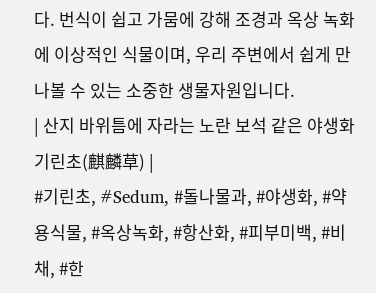다. 번식이 쉽고 가뭄에 강해 조경과 옥상 녹화에 이상적인 식물이며, 우리 주변에서 쉽게 만나볼 수 있는 소중한 생물자원입니다.
| 산지 바위틈에 자라는 노란 보석 같은 야생화 기린초(麒麟草) |
#기린초, #Sedum, #돌나물과, #야생화, #약용식물, #옥상녹화, #항산화, #피부미백, #비채, #한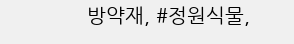방약재, #정원식물,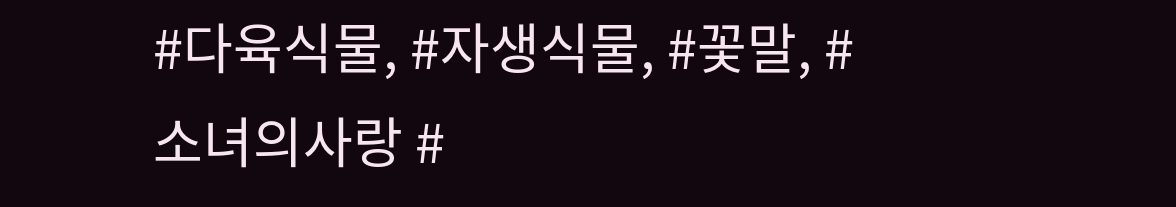#다육식물, #자생식물, #꽃말, #소녀의사랑 #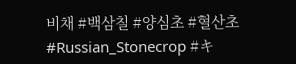비채 #백삼칠 #양심초 #혈산초 #Russian_Stonecrop #キ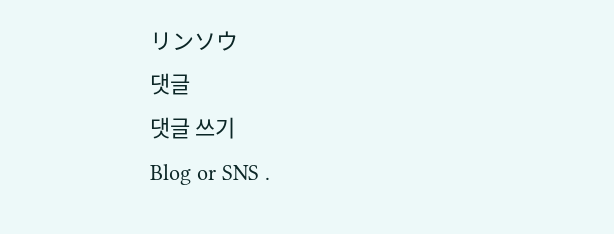リンソウ
댓글
댓글 쓰기
Blog or SNS .